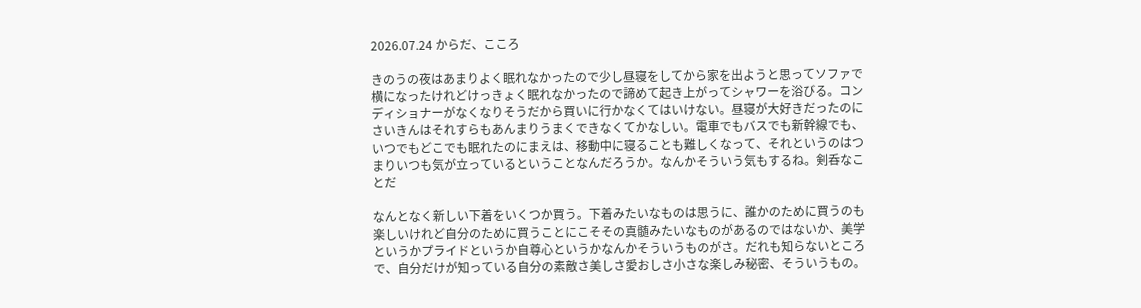2026.07.24 からだ、こころ

きのうの夜はあまりよく眠れなかったので少し昼寝をしてから家を出ようと思ってソファで横になったけれどけっきょく眠れなかったので諦めて起き上がってシャワーを浴びる。コンディショナーがなくなりそうだから買いに行かなくてはいけない。昼寝が大好きだったのにさいきんはそれすらもあんまりうまくできなくてかなしい。電車でもバスでも新幹線でも、いつでもどこでも眠れたのにまえは、移動中に寝ることも難しくなって、それというのはつまりいつも気が立っているということなんだろうか。なんかそういう気もするね。剣呑なことだ

なんとなく新しい下着をいくつか買う。下着みたいなものは思うに、誰かのために買うのも楽しいけれど自分のために買うことにこそその真髄みたいなものがあるのではないか、美学というかプライドというか自尊心というかなんかそういうものがさ。だれも知らないところで、自分だけが知っている自分の素敵さ美しさ愛おしさ小さな楽しみ秘密、そういうもの。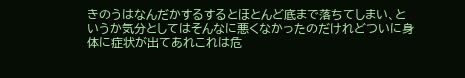きのうはなんだかするするとほとんど底まで落ちてしまい、というか気分としてはそんなに悪くなかったのだけれどついに身体に症状が出てあれこれは危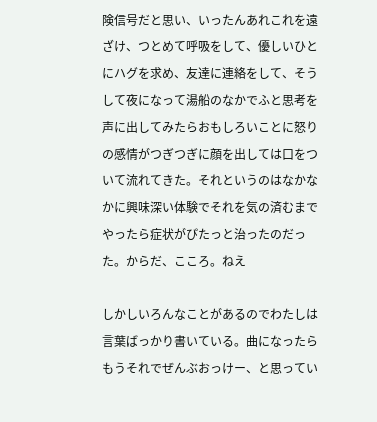険信号だと思い、いったんあれこれを遠ざけ、つとめて呼吸をして、優しいひとにハグを求め、友達に連絡をして、そうして夜になって湯船のなかでふと思考を声に出してみたらおもしろいことに怒りの感情がつぎつぎに顔を出しては口をついて流れてきた。それというのはなかなかに興味深い体験でそれを気の済むまでやったら症状がぴたっと治ったのだった。からだ、こころ。ねえ

しかしいろんなことがあるのでわたしは言葉ばっかり書いている。曲になったらもうそれでぜんぶおっけー、と思ってい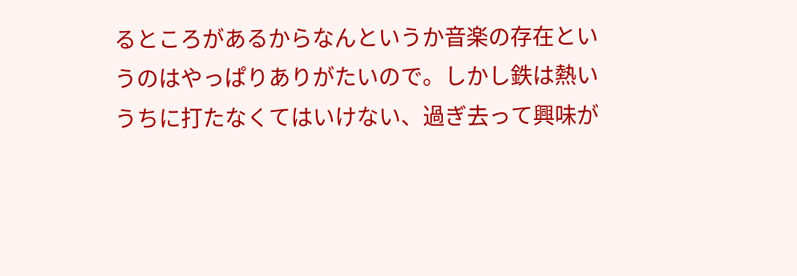るところがあるからなんというか音楽の存在というのはやっぱりありがたいので。しかし鉄は熱いうちに打たなくてはいけない、過ぎ去って興味が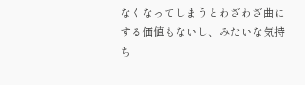なくなってしまうとわざわざ曲にする価値もないし、みたいな気持ち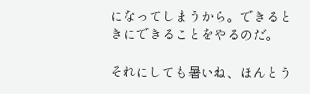になってしまうから。できるときにできることをやるのだ。

それにしても暑いね、ほんとう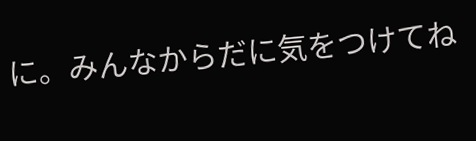に。みんなからだに気をつけてね